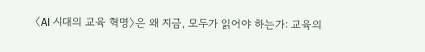〈AI 시대의 교육 혁명〉은 왜 지금, 모두가 읽어야 하는가: 교육의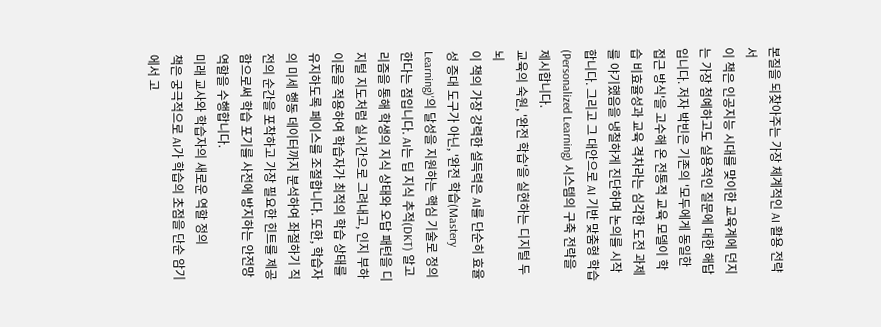본질을 되찾아주는 가장 체계적인 AI 활용 전략서
이 책은 인공지능 시대를 맞이한 교육계에 던지는 가장 첨예하고도 실용적인 질문에 대한 해답입니다. 저자 박빈은 기존의 '모두에게 동일한 접근 방식'을 고수해 온 전통적 교육 모델이 학습 비효율성과 교육 격차라는 심각한 도전 과제를 야기했음을 냉철하게 진단하며 논의를 시작합니다. 그리고 그 대안으로 AI 기반 맞춤형 학습(Personalized Learning) 시스템의 구축 전략을 제시합니다.
교육의 숙원, '완전 학습'을 실현하는 디지털 두뇌
이 책의 가장 강력한 설득력은 AI를 단순히 효율성 증대 도구가 아닌, '완전 학습(Mastery Learning)'의 달성을 지원하는 핵심 기술로 정의한다는 점입니다. AI는 딥 지식 추적(DKT) 알고리즘을 통해 학생의 지식 상태와 오답 패턴을 디지털 지도처럼 실시간으로 그려내고, 인지 부하 이론을 적용하여 학습자가 최적의 학습 상태를 유지하도록 페이스를 조절합니다. 또한, 학습자의 미세 행동 데이터까지 분석하여 좌절하기 직전의 순간을 포착하고 가장 필요한 힌트를 제공함으로써 학습 포기를 사전에 방지하는 안전망 역할을 수행합니다.
미래 교사와 학습자의 새로운 역할 정의
책은 궁극적으로 AI가 학습의 초점을 단순 암기에서 고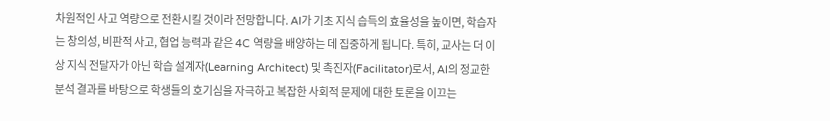차원적인 사고 역량으로 전환시킬 것이라 전망합니다. AI가 기초 지식 습득의 효율성을 높이면, 학습자는 창의성, 비판적 사고, 협업 능력과 같은 4C 역량을 배양하는 데 집중하게 됩니다. 특히, 교사는 더 이상 지식 전달자가 아닌 학습 설계자(Learning Architect) 및 촉진자(Facilitator)로서, AI의 정교한 분석 결과를 바탕으로 학생들의 호기심을 자극하고 복잡한 사회적 문제에 대한 토론을 이끄는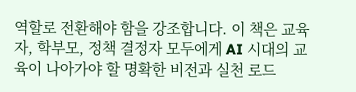역할로 전환해야 함을 강조합니다. 이 책은 교육자, 학부모, 정책 결정자 모두에게 AI 시대의 교육이 나아가야 할 명확한 비전과 실천 로드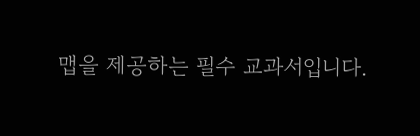맵을 제공하는 필수 교과서입니다.